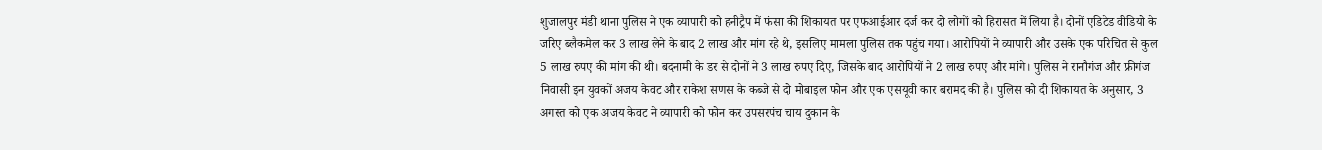शुजालपुर मंडी थाना पुलिस ने एक व्यापारी को हनीट्रैप में फंसा की शिकायत पर एफआईआर दर्ज कर दो लोगों को हिरासत में लिया है। दोनों एडिटेड वीडियो के जरिए ब्लैकमेल कर 3 लाख लेने के बाद 2 लाख और मांग रहे थे, इसलिए मामला पुलिस तक पहुंच गया। आरोपियों ने व्यापारी और उसके एक परिचित से कुल 5 लाख रुपए की मांग की थी। बदनामी के डर से दोनों ने 3 लाख रुपए दिए, जिसके बाद आरोपियों ने 2 लाख रुपए और मांगे। पुलिस ने रानौगंज और फ्रीगंज निवासी इन युवकों अजय केवट और राकेश सणस के कब्जे से दो मोबाइल फोन और एक एसयूवी कार बरामद की है। पुलिस को दी शिकायत के अनुसार, 3 अगस्त को एक अजय केवट ने व्यापारी को फोन कर उपसरपंच चाय दुकान के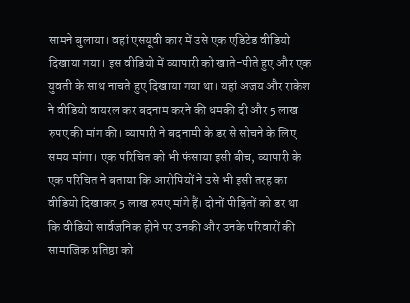सामने बुलाया। वहां एसयूवी कार में उसे एक एडिटेड वीडियो दिखाया गया। इस वीडियो में व्यापारी को खाते-पीते हुए और एक युवती के साथ नाचते हुए दिखाया गया था। यहां अजय और राकेश ने वीडियो वायरल कर बदनाम करने की धमकी दी और 5 लाख रुपए की मांग की। व्यापारी ने बदनामी के डर से सोचने के लिए समय मांगा। एक परिचित को भी फंसाया इसी बीच, व्यापारी के एक परिचित ने बताया कि आरोपियों ने उसे भी इसी तरह का वीडियो दिखाकर 5 लाख रुपए मांगे हैं। दोनों पीड़ितों को डर था कि वीडियो सार्वजनिक होने पर उनकी और उनके परिवारों की सामाजिक प्रतिष्ठा को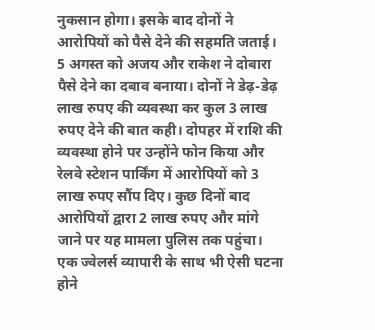नुकसान होगा। इसके बाद दोनों ने आरोपियों को पैसे देने की सहमति जताई। 5 अगस्त को अजय और राकेश ने दोबारा पैसे देने का दबाव बनाया। दोनों ने डेढ़-डेढ़ लाख रुपए की व्यवस्था कर कुल 3 लाख रुपए देने की बात कही। दोपहर में राशि की व्यवस्था होने पर उन्होंने फोन किया और रेलवे स्टेशन पार्किंग में आरोपियों को 3 लाख रुपए सौंप दिए। कुछ दिनों बाद आरोपियों द्वारा 2 लाख रुपए और मांगे जाने पर यह मामला पुलिस तक पहुंचा। एक ज्वेलर्स व्यापारी के साथ भी ऐसी घटना होने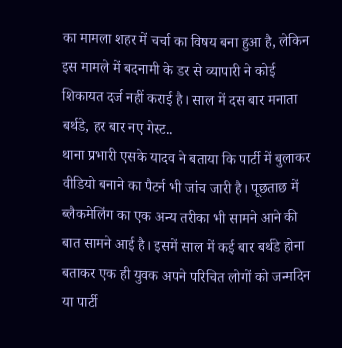का मामला शहर में चर्चा का विषय बना हुआ है, लेकिन इस मामले में बदनामी के डर से व्यापारी ने कोई शिकायत दर्ज नहीं कराई है। साल में दस बार मनाता बर्थडे, हर बार नए गेस्ट..
थाना प्रभारी एसके यादव ने बताया कि पार्टी में बुलाकर वीडियो बनाने का पैटर्न भी जांच जारी है। पूछताछ में ब्लैकमेलिंग का एक अन्य तरीका भी सामने आने की बात सामने आई है। इसमें साल में कई बार बर्थडे होना बताकर एक ही युवक अपने परिचित लोगों को जन्मदिन या पार्टी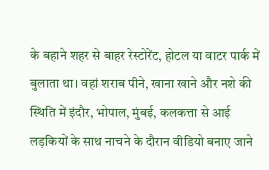के बहाने शहर से बाहर रेस्टोरेंट, होटल या वाटर पार्क में बुलाता था। वहां शराब पीने, खाना खाने और नशे की स्थिति में इंदौर, भोपाल, मुंबई, कलकत्ता से आई लड़कियों के साथ नाचने के दौरान वीडियो बनाए जाने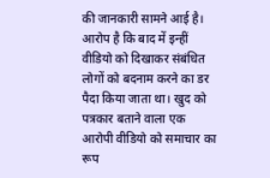की जानकारी सामने आई है। आरोप है कि बाद में इन्हीं वीडियो को दिखाकर संबंधित लोगों को बदनाम करने का डर पैदा किया जाता था। खुद को पत्रकार बताने वाला एक आरोपी वीडियो को समाचार का रूप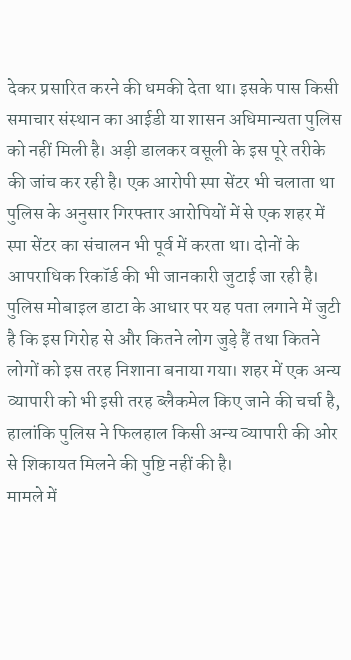देकर प्रसारित करने की धमकी देता था। इसके पास किसी समाचार संस्थान का आईडी या शासन अधिमान्यता पुलिस को नहीं मिली है। अड़ी डालकर वसूली के इस पूरे तरीके की जांच कर रही है। एक आरोपी स्पा सेंटर भी चलाता था
पुलिस के अनुसार गिरफ्तार आरोपियों में से एक शहर में स्पा सेंटर का संचालन भी पूर्व में करता था। दोनों के आपराधिक रिकॉर्ड की भी जानकारी जुटाई जा रही है। पुलिस मोबाइल डाटा के आधार पर यह पता लगाने में जुटी है कि इस गिरोह से और कितने लोग जुड़े हैं तथा कितने लोगों को इस तरह निशाना बनाया गया। शहर में एक अन्य व्यापारी को भी इसी तरह ब्लैकमेल किए जाने की चर्चा है, हालांकि पुलिस ने फिलहाल किसी अन्य व्यापारी की ओर से शिकायत मिलने की पुष्टि नहीं की है।
मामले में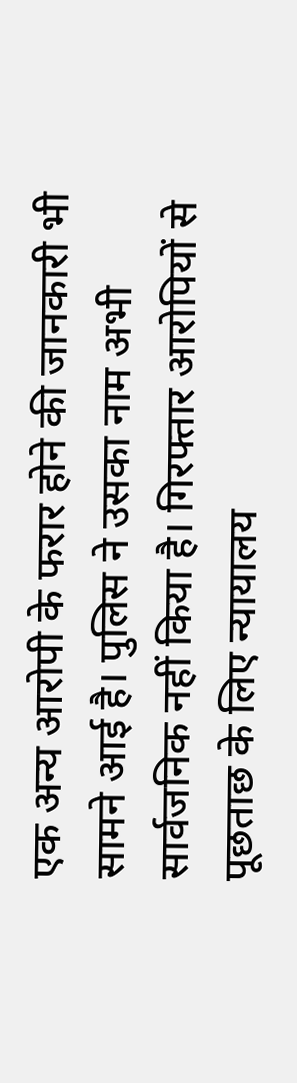एक अन्य आरोपी के फरार होने की जानकारी भी सामने आई है। पुलिस ने उसका नाम अभी सार्वजनिक नहीं किया है। गिरफ्तार आरोपियों से पूछताछ के लिए न्यायालय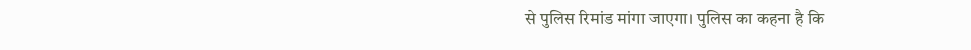से पुलिस रिमांड मांगा जाएगा। पुलिस का कहना है कि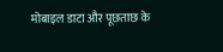मोबाइल डाटा और पूछताछ के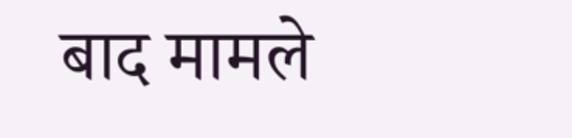बाद मामले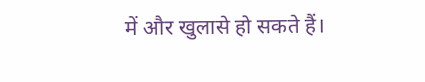में और खुलासे हो सकते हैं।